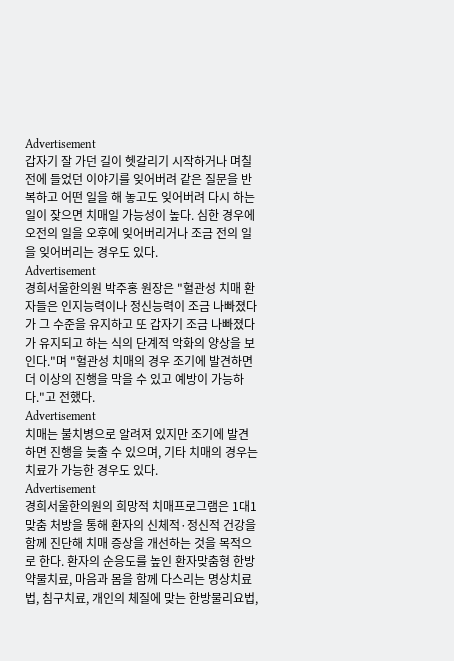Advertisement
갑자기 잘 가던 길이 헷갈리기 시작하거나 며칠 전에 들었던 이야기를 잊어버려 같은 질문을 반복하고 어떤 일을 해 놓고도 잊어버려 다시 하는 일이 잦으면 치매일 가능성이 높다. 심한 경우에 오전의 일을 오후에 잊어버리거나 조금 전의 일을 잊어버리는 경우도 있다.
Advertisement
경희서울한의원 박주홍 원장은 "혈관성 치매 환자들은 인지능력이나 정신능력이 조금 나빠졌다가 그 수준을 유지하고 또 갑자기 조금 나빠졌다가 유지되고 하는 식의 단계적 악화의 양상을 보인다."며 "혈관성 치매의 경우 조기에 발견하면 더 이상의 진행을 막을 수 있고 예방이 가능하다."고 전했다.
Advertisement
치매는 불치병으로 알려져 있지만 조기에 발견하면 진행을 늦출 수 있으며, 기타 치매의 경우는 치료가 가능한 경우도 있다.
Advertisement
경희서울한의원의 희망적 치매프로그램은 1대1 맞춤 처방을 통해 환자의 신체적·정신적 건강을 함께 진단해 치매 증상을 개선하는 것을 목적으로 한다. 환자의 순응도를 높인 환자맞춤형 한방약물치료, 마음과 몸을 함께 다스리는 명상치료법, 침구치료, 개인의 체질에 맞는 한방물리요법,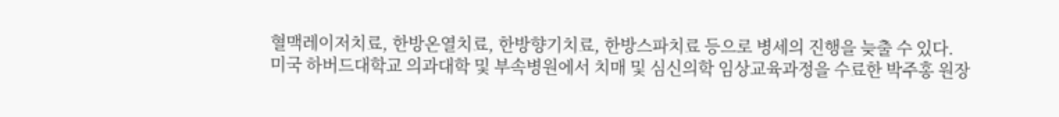혈맥레이저치료, 한방온열치료, 한방향기치료, 한방스파치료 등으로 병세의 진행을 늦출 수 있다.
미국 하버드대학교 의과대학 및 부속병원에서 치매 및 심신의학 임상교육과정을 수료한 박주홍 원장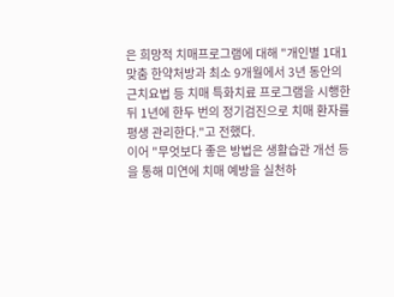은 희망적 치매프로그램에 대해 "개인별 1대1 맞춤 한약처방과 최소 9개월에서 3년 동안의 근치요법 등 치매 특화치료 프로그램을 시행한 뒤 1년에 한두 번의 정기검진으로 치매 환자를 평생 관리한다."고 전했다.
이어 "무엇보다 좋은 방법은 생활습관 개선 등을 통해 미연에 치매 예방을 실천하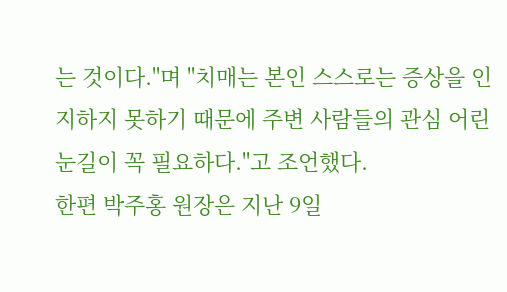는 것이다."며 "치매는 본인 스스로는 증상을 인지하지 못하기 때문에 주변 사람들의 관심 어린 눈길이 꼭 필요하다."고 조언했다.
한편 박주홍 원장은 지난 9일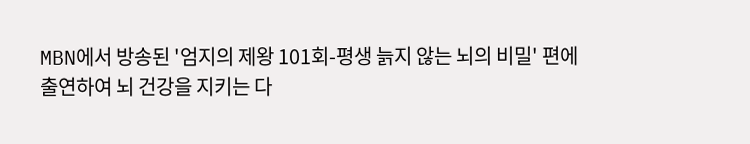MBN에서 방송된 '엄지의 제왕 101회-평생 늙지 않는 뇌의 비밀' 편에 출연하여 뇌 건강을 지키는 다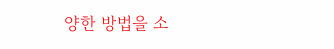양한 방법을 소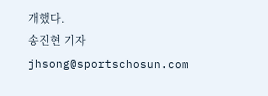개했다.
송진현 기자 jhsong@sportschosun.com